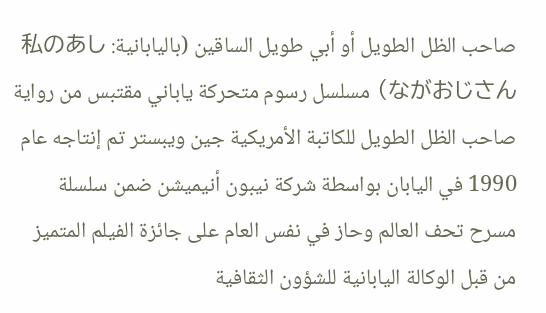صاحب الظل الطويل أو أبي طويل الساقين (باليابانية: 私のあしながおじさん) مسلسل رسوم متحركة ياباني مقتبس من رواية صاحب الظل الطويل للكاتبة الأمريكية جين ويبستر تم إنتاجه عام 1990 في اليابان بواسطة شركة نيبون أنيميشن ضمن سلسلة مسرح تحف العالم وحاز في نفس العام على جائزة الفيلم المتميز من قبل الوكالة اليابانية للشؤون الثقافية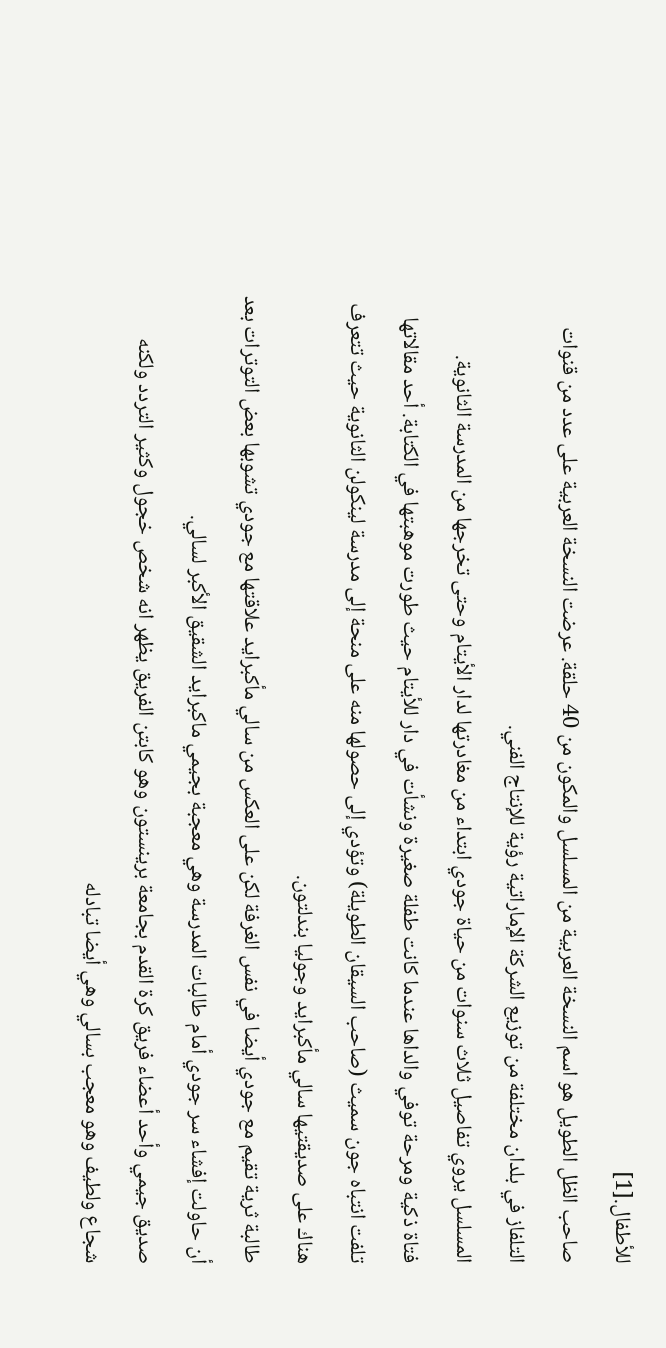للأطفال.[1]
صاحب الظل الطويل هو اسم النسخة العربية من المسلسل والمكون من 40 حلقة. عرضت النسخة العربية على عدد من قنوات التلفاز في بلدان مختلفة من توزيع الشركة الإماراتية رؤية للإنتاج الفني.
المسلسل يروي تفاصيل ثلاث سنوات من حياة جودي ابتداء من مغادرتها لدار الأيتام وحتى تخرجها من المدرسة الثانوية.
فتاة ذكية ومرحة توفي والداها عندما كانت طفلة صغيرة ونشأت في دار للأيتام حيث طورت موهبتها في الكتابة. أحد مقالاتها تلفت انتباه جون سميث (صاحب السيقان الطويلة) وتؤدي إلى حصولها منه على منحة إلى مدرسة لينكولن الثانوية حيث تتعرف هناك على صديقتيها سالي مأكبرايد وجوليا بندلتون.
طالبة ثرية تقيم مع جودي أيضا في نفس الغرفة لكن على العكس من سالي مأكبرايد علاقتها مع جودي تشوبها بعض التوترات بعد أن حاولت إفشاء سر جودي أمام طالبات المدرسة وهي معجبة بجيمي ماكبرايد الشقيق الأكبر لسالي.
صديق جيمي وأحد أعضاء فريق كرة القدم بجامعة برينستون وهو كابتن الفريق يظهر انه شخص خجول وكثير التردد ولكنه شجاع ولطيف وهو معجب بسالي وهي أيضا تبادله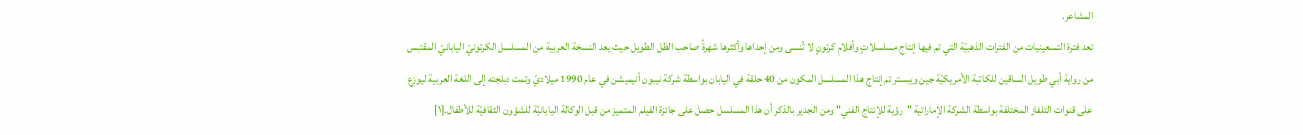المشاعر.
تعد فترة التسعينيات من الفترات الذهبيّة التي تم فيها إنتاج مسلسلاتٍ وأفلامِ كرتونٍ لا تُنسى ومن إحداها وأكثرها شهرةً صاحب الظل الطويل حيث يعد النسخة العربية من المسلسل الكرتونيّ اليابانيّ المقتبس من رواية أبي طويل الساقين للكاتبة الأمريكيّة جين ويبستر تم إنتاج هذا المسلسل المكون من 40 حلقة في اليابان بواسطة شركة نيبون أنيميشن في عام 1990 ميلاديّ وتمت دبلجته إلى اللغة العربية ليوزع على قنوات التلفاز المختلفة بواسطة الشركة الإماراتية "رؤية للإنتاج الفني" ومن الجدير بالذكر أن هذا المسلسل حصل على جائزة الفيلم المتميز من قبل الوكالة اليابانيّة للشؤون الثقافيّة للأطفال.[١]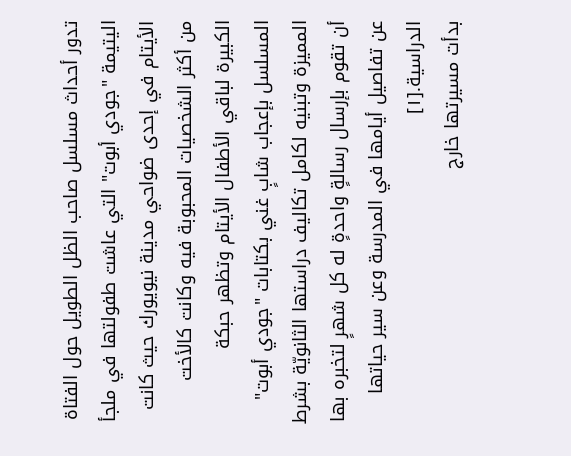تدور أحداث مسلسل صاحب الظل الطويل حول الفتاة اليتيمة "جودي أبوت" التي عاشت طفولتها في ملجأ الأيتام في إحدى ضواحي مدينة نيويورك حيث كانت من أكثر الشخصيات المحبوبة فيه وكانت كالأخت الكبيرة لباقي الأطفال الأيتام وتظهر حبكة المسلسل بإعجاب شابٍ غني بكتابات "جودي أبوت" المميزة وتبنيه لكامل تكاليف دراستها الثانويّة بشرط أن تقوم بإرسال رسالةٍ واحدةٍ له كل شهرٍ لتخبره بها عن تفاصيل أيامها في المدرسة وعن سير حياتها الدراسية.[١]
بدأت مسيرتها خارج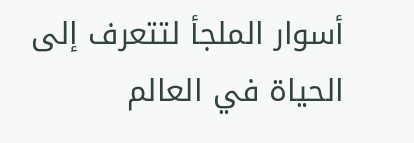أسوار الملجأ لتتعرف إلى الحياة في العالم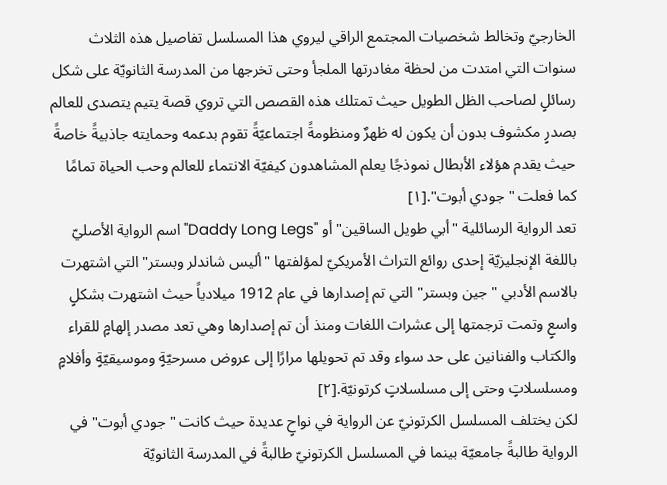الخارجيّ وتخالط شخصيات المجتمع الراقي ليروي هذا المسلسل تفاصيل هذه الثلاث سنوات التي امتدت من لحظة مغادرتها الملجأ وحتى تخرجها من المدرسة الثانويّة على شكل رسائلٍ لصاحب الظل الطويل حيث تمتلك هذه القصص التي تروي قصة يتيم يتصدى للعالم بصدرٍ مكشوف بدون أن يكون له ظهرٌ ومنظومةً اجتماعيّةً تقوم بدعمه وحمايته جاذبيةً خاصةً حيث يقدم هؤلاء الأبطال نموذجًا يعلم المشاهدون كيفيّة الانتماء للعالم وحب الحياة تمامًا كما فعلت "جودي أبوت".[١]
تعد الرواية الرسائلية "أبي طويل الساقين" أو "Daddy Long Legs" اسم الرواية الأصليّ باللغة الإنجليزيّة إحدى روائع التراث الأمريكيّ لمؤلفتها "أليس شاندلر وبستر" التي اشتهرت بالاسم الأدبي "جين وبستر" التي تم إصدارها في عام 1912 ميلادياً حيث اشتهرت بشكلٍ واسعٍ وتمت ترجمتها إلى عشرات اللغات ومنذ أن تم إصدارها وهي تعد مصدر إلهامٍ للقراء والكتاب والفنانين على حد سواء وقد تم تحويلها مرارًا إلى عروض مسرحيّةٍ وموسيقيّةٍ وأفلامٍ ومسلسلاتٍ وحتى إلى مسلسلاتٍ كرتونيّة.[٢]
لكن يختلف المسلسل الكرتونيّ عن الرواية في نواحٍ عديدة حيث كانت "جودي أبوت" في الرواية طالبةً جامعيّة بينما في المسلسل الكرتونيّ طالبةً في المدرسة الثانويّة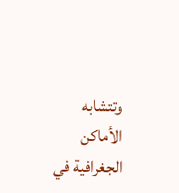وتتشابه الأماكن الجغرافية في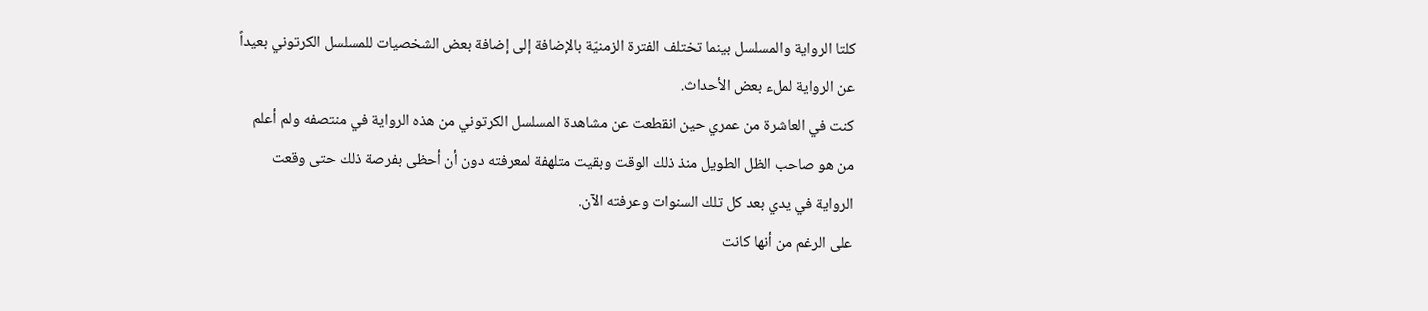كلتا الرواية والمسلسل بينما تختلف الفترة الزمنيّة بالإضافة إلى إضافة بعض الشخصيات للمسلسل الكرتوني بعيداً عن الرواية لملء بعض الأحداث.
كنت في العاشرة من عمري حين انقطعت عن مشاهدة المسلسل الكرتوني من هذه الرواية في منتصفه ولم أعلم من هو صاحب الظل الطويل منذ ذلك الوقت وبقيت متلهفة لمعرفته دون أن أحظى بفرصة ذلك حتى وقعت الرواية في يدي بعد كل تلك السنوات وعرفته الآن.
على الرغم من أنها كانت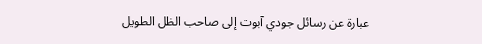عبارة عن رسائل جودي آبوت إلى صاحب الظل الطويل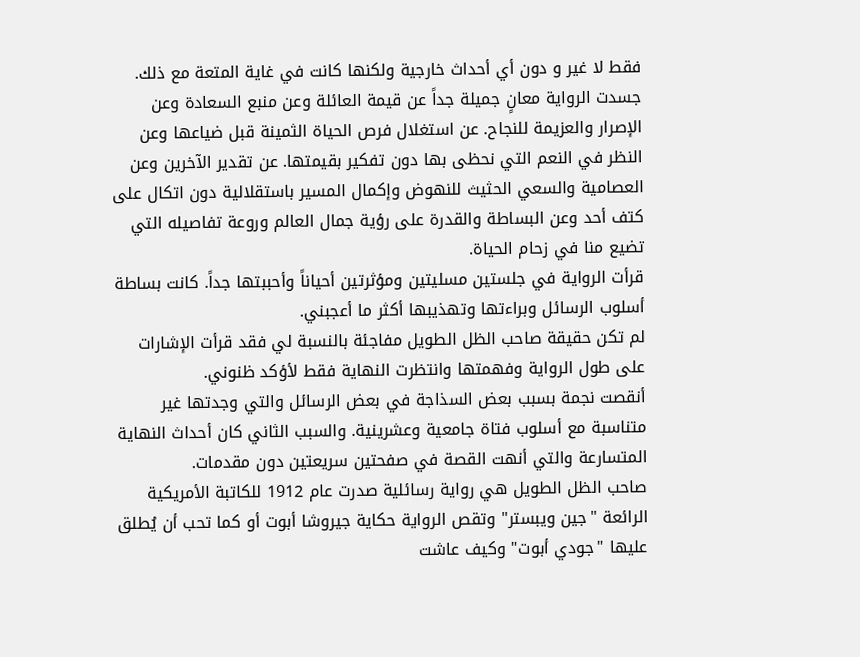فقط لا غير و دون أي أحداث خارجية ولكنها كانت في غاية المتعة مع ذلك.
جسدت الرواية معانٍ جميلة جداً عن قيمة العائلة وعن منبع السعادة وعن الإصرار والعزيمة للنجاح. عن استغلال فرص الحياة الثمينة قبل ضياعها وعن النظر في النعم التي نحظى بها دون تفكير بقيمتها. عن تقدير الآخرين وعن العصامية والسعي الحثيث للنهوض وإكمال المسير باستقلالية دون اتكال على كتف أحد وعن البساطة والقدرة على رؤية جمال العالم وروعة تفاصيله التي تضيع منا في زحام الحياة.
قرأت الرواية في جلستين مسليتين ومؤثرتين أحياناً وأحببتها جداً. كانت بساطة أسلوب الرسائل وبراءتها وتهذيبها أكثر ما أعجبني.
لم تكن حقيقة صاحب الظل الطويل مفاجئة بالنسبة لي فقد قرأت الإشارات على طول الرواية وفهمتها وانتظرت النهاية فقط لأؤكد ظنوني.
أنقصت نجمة بسبب بعض السذاجة في بعض الرسائل والتي وجدتها غير متناسبة مع أسلوب فتاة جامعية وعشرينية. والسبب الثاني كان أحداث النهاية المتسارعة والتي أنهت القصة في صفحتين سريعتين دون مقدمات.
صاحب الظل الطويل هي رواية رسائلية صدرت عام 1912 للكاتبة الأمريكية الرائعة "جين ويبستر" وتقص الرواية حكاية جيروشا أبوت أو كما تحب أن يُطلق عليها "جودي أبوت" وكيف عاشت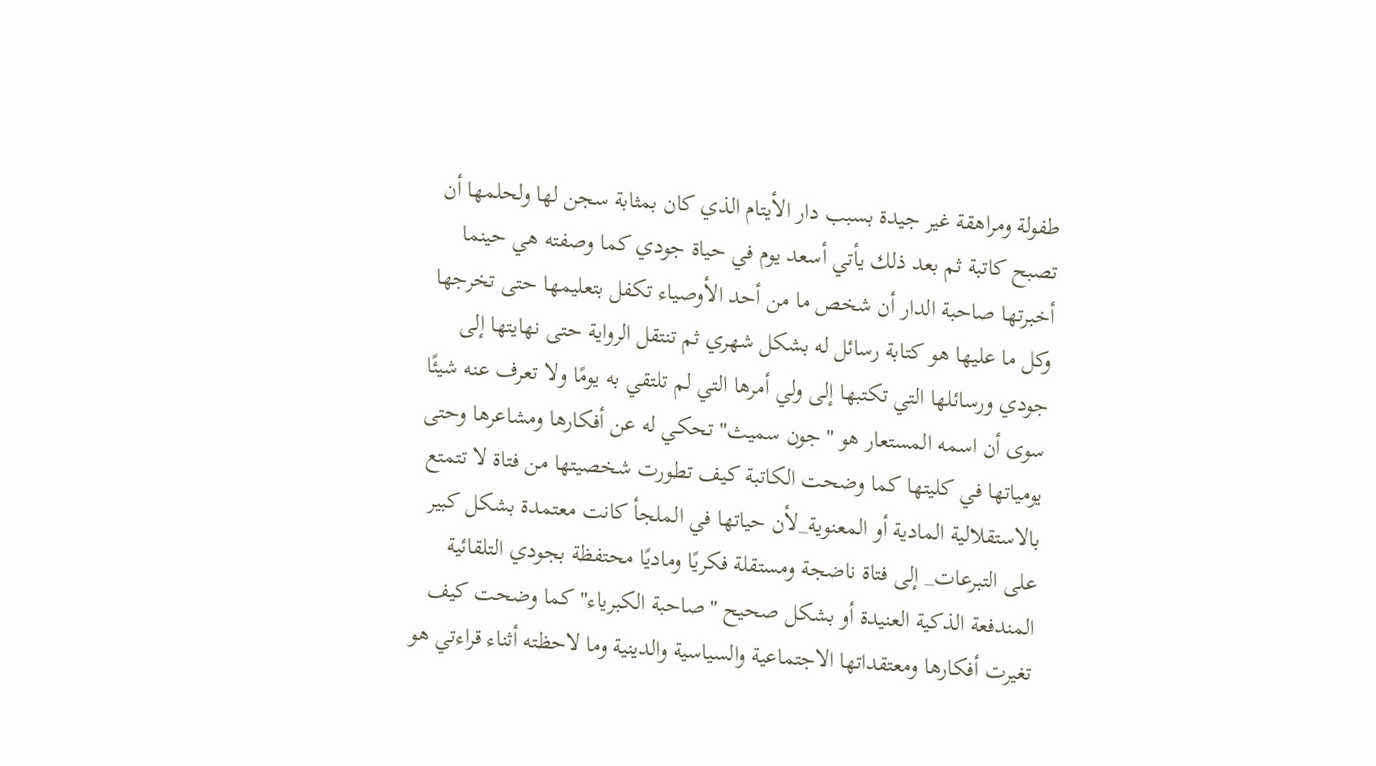طفولة ومراهقة غير جيدة بسبب دار الأيتام الذي كان بمثابة سجن لها ولحلمها أن تصبح كاتبة ثم بعد ذلك يأتي أسعد يوم في حياة جودي كما وصفته هي حينما أخبرتها صاحبة الدار أن شخص ما من أحد الأوصياء تكفل بتعليمها حتى تخرجها وكل ما عليها هو كتابة رسائل له بشكل شهري ثم تنتقل الرواية حتى نهايتها إلى جودي ورسائلها التي تكتبها إلى ولي أمرها التي لم تلتقي به يومًا ولا تعرف عنه شيئًا سوى أن اسمه المستعار هو "جون سميث" تحكي له عن أفكارها ومشاعرها وحتى يومياتها في كليتها كما وضحت الكاتبة كيف تطورت شخصيتها من فتاة لا تتمتع بالاستقلالية المادية أو المعنوية_لأن حياتها في الملجأ كانت معتمدة بشكل كبير على التبرعات_ إلى فتاة ناضجة ومستقلة فكريًا وماديًا محتفظة بجودي التلقائية المندفعة الذكية العنيدة أو بشكل صحيح "صاحبة الكبرياء" كما وضحت كيف تغيرت أفكارها ومعتقداتها الاجتماعية والسياسية والدينية وما لاحظته أثناء قراءتي هو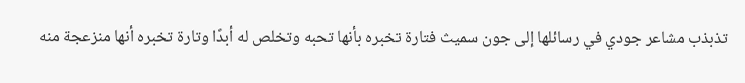تذبذب مشاعر جودي في رسائلها إلى جون سميث فتارة تخبره بأنها تحبه وتخلص له أبدًا وتارة تخبره أنها منزعجة منه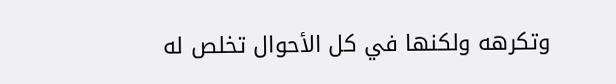وتكرهه ولكنها في كل الأحوال تخلص له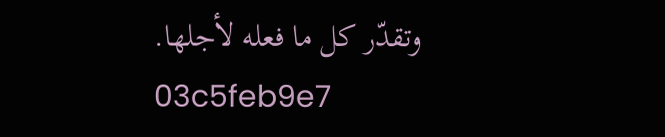وتقدّر كل ما فعله لأجلها.
03c5feb9e7